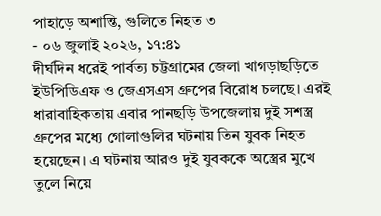পাহাড়ে অশান্তি, গুলিতে নিহত ৩
- ০৬ জুলাই ২০২৬, ১৭:৪১
দীর্ঘদিন ধরেই পার্বত্য চট্টগ্রামের জেলা খাগড়াছড়িতে ইউপিডিএফ ও জেএসএস গ্রুপের বিরোধ চলছে। এরই ধারাবাহিকতায় এবার পানছড়ি উপজেলায় দুই সশস্ত্র গ্রুপের মধ্যে গোলাগুলির ঘটনায় তিন যুবক নিহত হয়েছেন। এ ঘটনায় আরও দুই যুবককে অস্ত্রের মুখে তুলে নিয়ে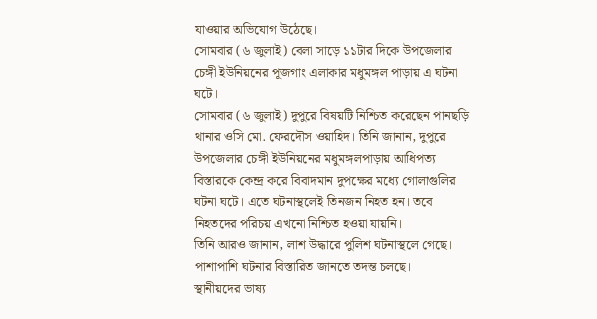যাওয়ার অভিযোগ উঠেছে।
সোমবার (৬ জুলাই) বেলা সাড়ে ১১টার দিকে উপজেলার চেঙ্গী ইউনিয়নের পূজগাং এলাকার মধুমঙ্গল পাড়ায় এ ঘটনা ঘটে।
সোমবার (৬ জুলাই) দুপুরে বিষয়টি নিশ্চিত করেছেন পানছড়ি থানার ওসি মো. ফেরদৌস ওয়াহিদ। তিনি জানান, দুপুরে উপজেলার চেঙ্গী ইউনিয়নের মধুমঙ্গলপাড়ায় আধিপত্য বিস্তারকে কেন্দ্র করে বিবাদমান দুপক্ষের মধ্যে গোলাগুলির ঘটনা ঘটে। এতে ঘটনাস্থলেই তিনজন নিহত হন। তবে নিহতদের পরিচয় এখনো নিশ্চিত হওয়া যায়নি।
তিনি আরও জানান, লাশ উদ্ধারে পুলিশ ঘটনাস্থলে গেছে। পাশাপাশি ঘটনার বিস্তারিত জানতে তদন্ত চলছে।
স্থানীয়দের ভাষ্য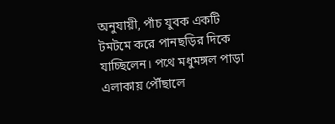অনুযায়ী, পাঁচ যুবক একটি টমটমে করে পানছড়ির দিকে যাচ্ছিলেন। পথে মধুমঙ্গল পাড়া এলাকায় পৌঁছালে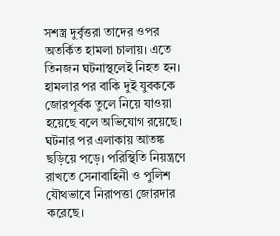সশস্ত্র দুর্বৃত্তরা তাদের ওপর অতর্কিত হামলা চালায়। এতে তিনজন ঘটনাস্থলেই নিহত হন। হামলার পর বাকি দুই যুবককে জোরপূর্বক তুলে নিয়ে যাওয়া হয়েছে বলে অভিযোগ রয়েছে। ঘটনার পর এলাকায় আতঙ্ক ছড়িয়ে পড়ে। পরিস্থিতি নিয়ন্ত্রণে রাখতে সেনাবাহিনী ও পুলিশ যৌথভাবে নিরাপত্তা জোরদার করেছে।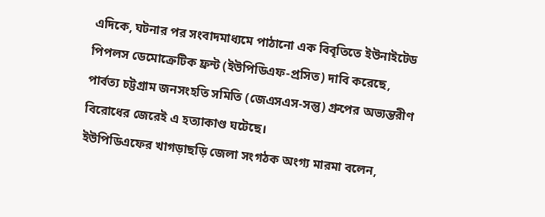এদিকে, ঘটনার পর সংবাদমাধ্যমে পাঠানো এক বিবৃতিতে ইউনাইটেড পিপলস ডেমোক্রেটিক ফ্রন্ট (ইউপিডিএফ-প্রসিত) দাবি করেছে, পার্বত্য চট্টগ্রাম জনসংহতি সমিতি (জেএসএস-সন্তু) গ্রুপের অভ্যন্তরীণ বিরোধের জেরেই এ হত্যাকাণ্ড ঘটেছে।
ইউপিডিএফের খাগড়াছড়ি জেলা সংগঠক অংগ্য মারমা বলেন,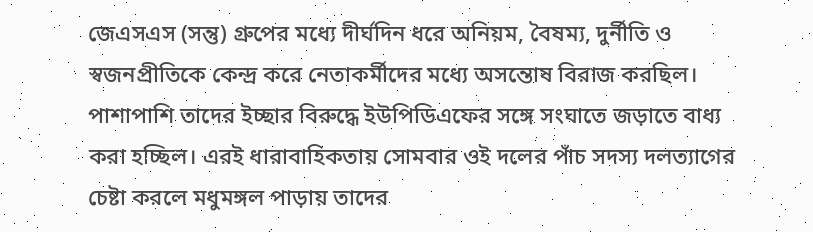জেএসএস (সন্তু) গ্রুপের মধ্যে দীর্ঘদিন ধরে অনিয়ম, বৈষম্য, দুর্নীতি ও স্বজনপ্রীতিকে কেন্দ্র করে নেতাকর্মীদের মধ্যে অসন্তোষ বিরাজ করছিল। পাশাপাশি তাদের ইচ্ছার বিরুদ্ধে ইউপিডিএফের সঙ্গে সংঘাতে জড়াতে বাধ্য করা হচ্ছিল। এরই ধারাবাহিকতায় সোমবার ওই দলের পাঁচ সদস্য দলত্যাগের চেষ্টা করলে মধুমঙ্গল পাড়ায় তাদের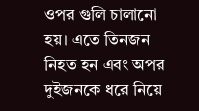ওপর গুলি চালানো হয়। এতে তিনজন নিহত হন এবং অপর দুইজনকে ধরে নিয়ে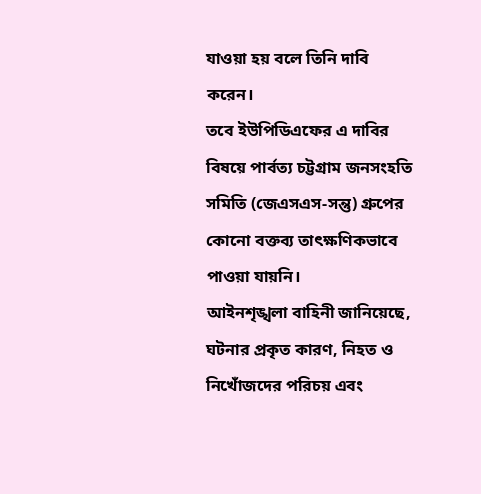যাওয়া হয় বলে তিনি দাবি করেন।
তবে ইউপিডিএফের এ দাবির বিষয়ে পার্বত্য চট্টগ্রাম জনসংহতি সমিতি (জেএসএস-সন্তু) গ্রুপের কোনো বক্তব্য তাৎক্ষণিকভাবে পাওয়া যায়নি।
আইনশৃঙ্খলা বাহিনী জানিয়েছে, ঘটনার প্রকৃত কারণ, নিহত ও নিখোঁজদের পরিচয় এবং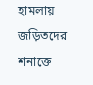হামলায় জড়িতদের শনাক্তে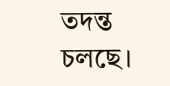তদন্ত চলছে।